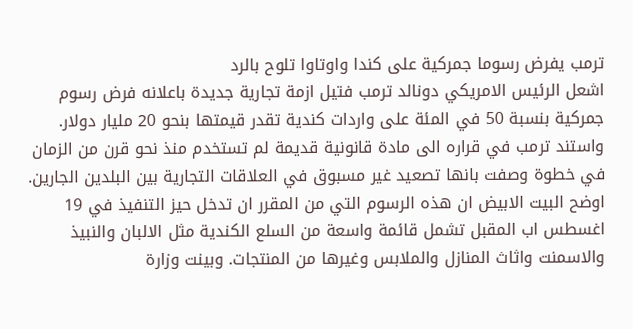ترمب يفرض رسوما جمركية على كندا واوتاوا تلوح بالرد
اشعل الرئيس الامريكي دونالد ترمب فتيل ازمة تجارية جديدة باعلانه فرض رسوم جمركية بنسبة 50 في المئة على واردات كندية تقدر قيمتها بنحو 20 مليار دولار. واستند ترمب في قراره الى مادة قانونية قديمة لم تستخدم منذ نحو قرن من الزمان في خطوة وصفت بانها تصعيد غير مسبوق في العلاقات التجارية بين البلدين الجارين.
اوضح البيت الابيض ان هذه الرسوم التي من المقرر ان تدخل حيز التنفيذ في 19 اغسطس اب المقبل تشمل قائمة واسعة من السلع الكندية مثل الالبان والنبيذ والاسمنت واثاث المنازل والملابس وغيرها من المنتجات. وبينت وزارة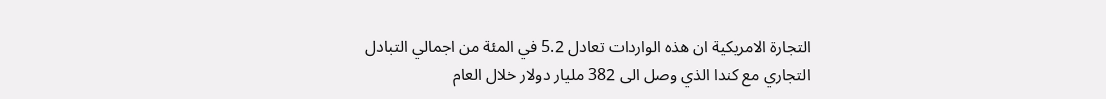التجارة الامريكية ان هذه الواردات تعادل 5.2 في المئة من اجمالي التبادل التجاري مع كندا الذي وصل الى 382 مليار دولار خلال العام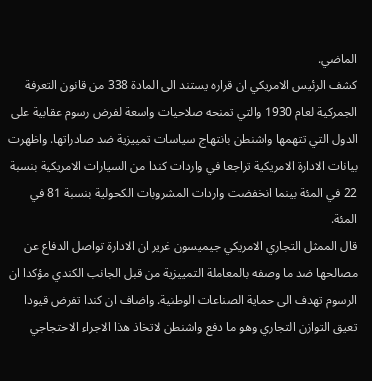الماضي.
كشف الرئيس الامريكي ان قراره يستند الى المادة 338 من قانون التعرفة الجمركية لعام 1930 والتي تمنحه صلاحيات واسعة لفرض رسوم عقابية على الدول التي تتهمها واشنطن بانتهاج سياسات تمييزية ضد صادراتها. واظهرت بيانات الادارة الامريكية تراجعا في واردات كندا من السيارات الامريكية بنسبة 22 في المئة بينما انخفضت واردات المشروبات الكحولية بنسبة 81 في المئة.
قال الممثل التجاري الامريكي جيميسون غرير ان الادارة تواصل الدفاع عن مصالحها ضد ما وصفه بالمعاملة التمييزية من قبل الجانب الكندي مؤكدا ان الرسوم تهدف الى حماية الصناعات الوطنية. واضاف ان كندا تفرض قيودا تعيق التوازن التجاري وهو ما دفع واشنطن لاتخاذ هذا الاجراء الاحتجاجي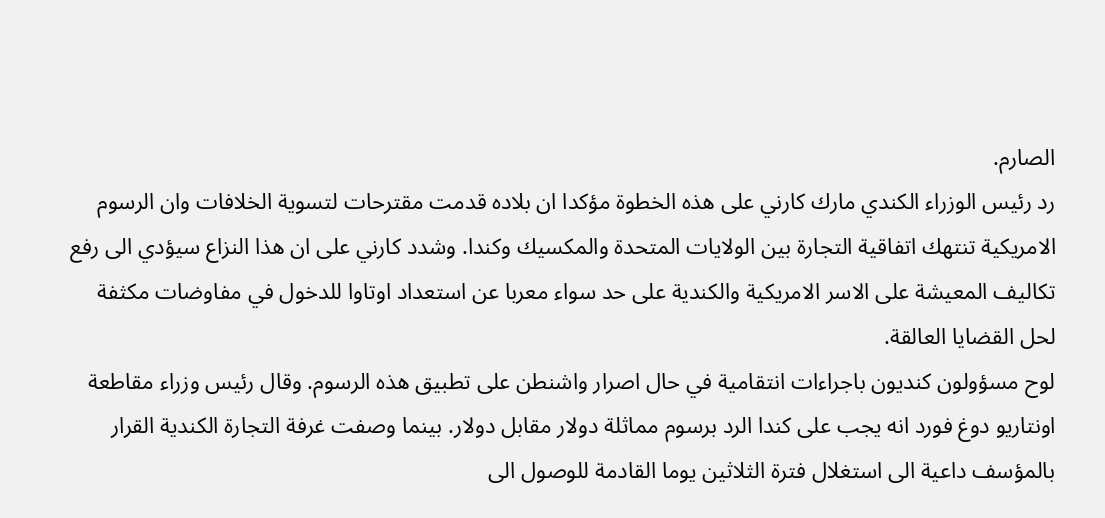الصارم.
رد رئيس الوزراء الكندي مارك كارني على هذه الخطوة مؤكدا ان بلاده قدمت مقترحات لتسوية الخلافات وان الرسوم الامريكية تنتهك اتفاقية التجارة بين الولايات المتحدة والمكسيك وكندا. وشدد كارني على ان هذا النزاع سيؤدي الى رفع تكاليف المعيشة على الاسر الامريكية والكندية على حد سواء معربا عن استعداد اوتاوا للدخول في مفاوضات مكثفة لحل القضايا العالقة.
لوح مسؤولون كنديون باجراءات انتقامية في حال اصرار واشنطن على تطبيق هذه الرسوم. وقال رئيس وزراء مقاطعة اونتاريو دوغ فورد انه يجب على كندا الرد برسوم مماثلة دولار مقابل دولار. بينما وصفت غرفة التجارة الكندية القرار بالمؤسف داعية الى استغلال فترة الثلاثين يوما القادمة للوصول الى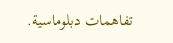تفاهمات دبلوماسية.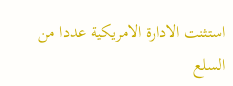استثنت الادارة الامريكية عددا من السلع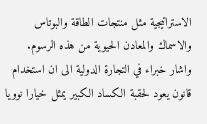الاستراتيجية مثل منتجات الطاقة والبوتاس والاسماك والمعادن الحيوية من هذه الرسوم. واشار خبراء في التجارة الدولية الى ان استخدام قانون يعود لحقبة الكساد الكبير يمثل خيارا نوويا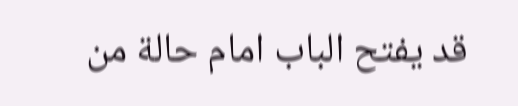قد يفتح الباب امام حالة من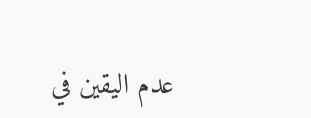عدم اليقين في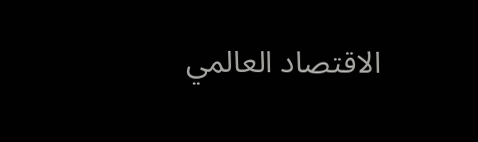الاقتصاد العالمي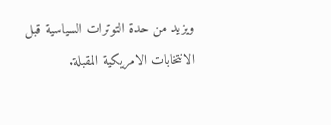ويزيد من حدة التوترات السياسية قبل الانتخابات الامريكية المقبلة.